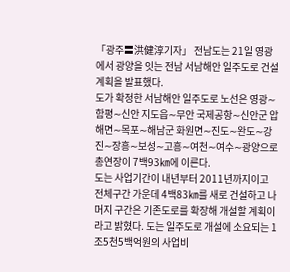「광주〓洪健淳기자」 전남도는 21일 영광에서 광양을 잇는 전남 서남해안 일주도로 건설계획을 발표했다.
도가 확정한 서남해안 일주도로 노선은 영광∼함평∼신안 지도읍∼무안 국제공항∼신안군 압해면∼목포∼해남군 화원면∼진도∼완도∼강진∼장흥∼보성∼고흥∼여천∼여수∼광양으로 총연장이 7백93㎞에 이른다.
도는 사업기간이 내년부터 2011년까지이고 전체구간 가운데 4백83㎞를 새로 건설하고 나머지 구간은 기존도로를 확장해 개설할 계획이라고 밝혔다. 도는 일주도로 개설에 소요되는 1조5천5백억원의 사업비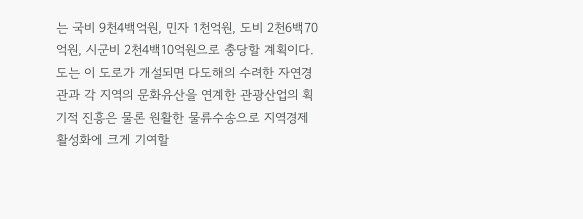는 국비 9천4백억원, 민자 1천억원, 도비 2천6백70억원, 시군비 2천4백10억원으로 충당할 계획이다.
도는 이 도로가 개설되면 다도해의 수려한 자연경관과 각 지역의 문화유산을 연계한 관광산업의 획기적 진흥은 물론 원활한 물류수송으로 지역경제 활성화에 크게 기여할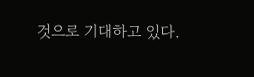것으로 기대하고 있다.